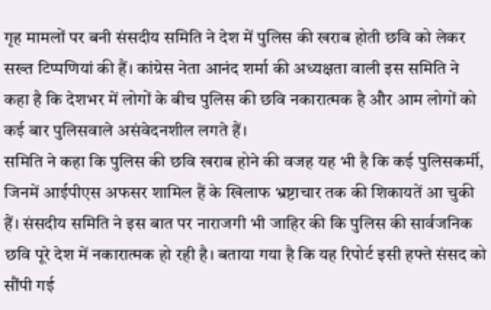गृह मामलों पर बनी संसदीय समिति ने देश में पुलिस की खराब होती छवि को लेकर सख्त टिप्पणियां की हैं। कांग्रेस नेता आनंद शर्मा की अध्यक्षता वाली इस समिति ने कहा है कि देशभर में लोगों के बीच पुलिस की छवि नकारात्मक है और आम लोगों को कई बार पुलिसवाले असंवेदनशील लगते हैं।
समिति ने कहा कि पुलिस की छवि खराब होने की वजह यह भी है कि कई पुलिसकर्मी, जिनमें आईपीएस अफसर शामिल हैं के खिलाफ भ्रष्टाचार तक की शिकायतें आ चुकी हैं। संसदीय समिति ने इस बात पर नाराजगी भी जाहिर की कि पुलिस की सार्वजनिक छवि पूरे देश में नकारात्मक हो रही है। बताया गया है कि यह रिपोर्ट इसी हफ्ते संसद को सौंपी गई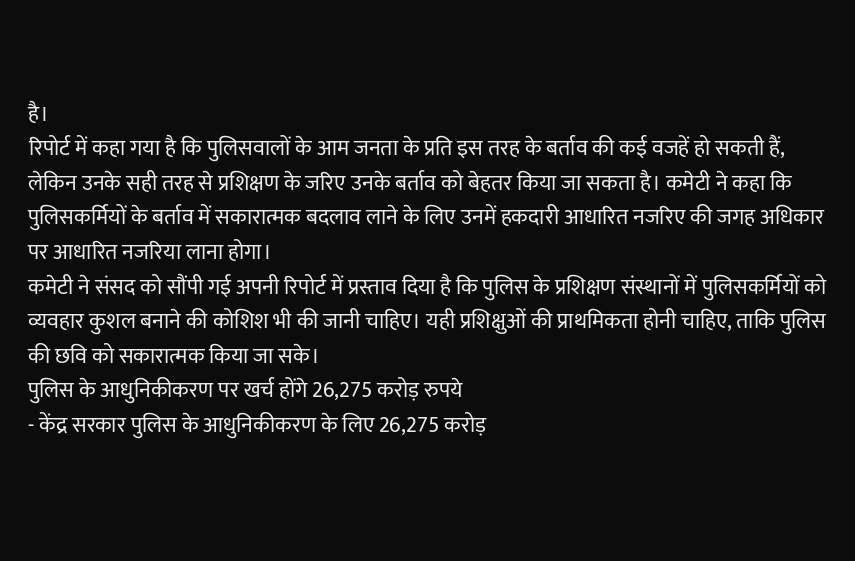है।
रिपोर्ट में कहा गया है कि पुलिसवालों के आम जनता के प्रति इस तरह के बर्ताव की कई वजहें हो सकती हैं, लेकिन उनके सही तरह से प्रशिक्षण के जरिए उनके बर्ताव को बेहतर किया जा सकता है। कमेटी ने कहा कि पुलिसकर्मियों के बर्ताव में सकारात्मक बदलाव लाने के लिए उनमें हकदारी आधारित नजरिए की जगह अधिकार पर आधारित नजरिया लाना होगा।
कमेटी ने संसद को सौंपी गई अपनी रिपोर्ट में प्रस्ताव दिया है कि पुलिस के प्रशिक्षण संस्थानों में पुलिसकर्मियों को व्यवहार कुशल बनाने की कोशिश भी की जानी चाहिए। यही प्रशिक्षुओं की प्राथमिकता होनी चाहिए, ताकि पुलिस की छवि को सकारात्मक किया जा सके।
पुलिस के आधुनिकीकरण पर खर्च होंगे 26,275 करोड़ रुपये
- केंद्र सरकार पुलिस के आधुनिकीकरण के लिए 26,275 करोड़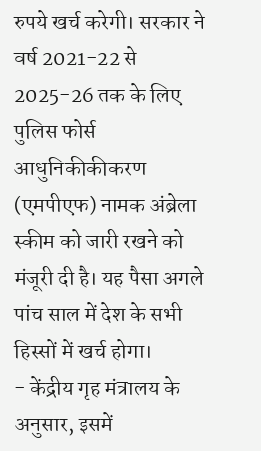रुपये खर्च करेगी। सरकार ने वर्ष 2021-22 से 2025-26 तक के लिए पुलिस फोर्स आधुनिकीकीकरण (एमपीएफ) नामक अंब्रेला स्कीम को जारी रखने को मंजूरी दी है। यह पैसा अगले पांच साल में देश के सभी हिस्सों में खर्च होगा।
- केंद्रीय गृह मंत्रालय के अनुसार, इसमें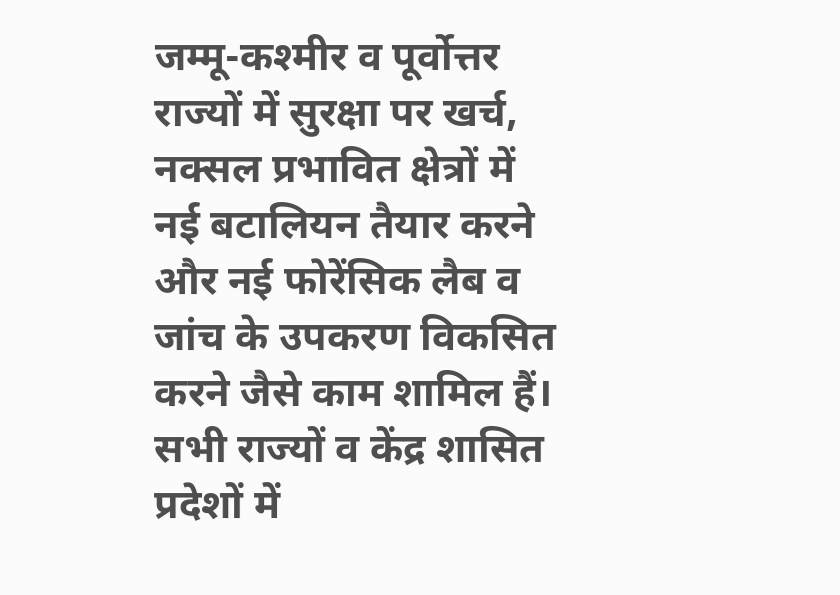जम्मू-कश्मीर व पूर्वोत्तर राज्यों में सुरक्षा पर खर्च, नक्सल प्रभावित क्षेत्रों में नई बटालियन तैयार करने और नई फोरेंसिक लैब व जांच के उपकरण विकसित करने जैसे काम शामिल हैं। सभी राज्यों व केंद्र शासित प्रदेशों में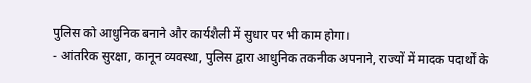पुलिस को आधुनिक बनाने और कार्यशैली में सुधार पर भी काम होगा।
- आंतरिक सुरक्षा, कानून व्यवस्था, पुलिस द्वारा आधुनिक तकनीक अपनाने, राज्यों में मादक पदार्थों के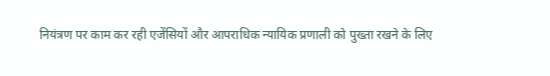नियंत्रण पर काम कर रही एजेंसियों और आपराधिक न्यायिक प्रणाली को पुख्ता रखने के लिए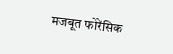मजबूत फोरेंसिक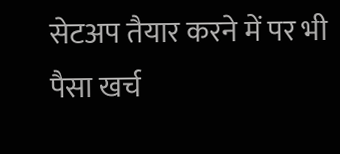सेटअप तैयार करने में पर भी पैसा खर्च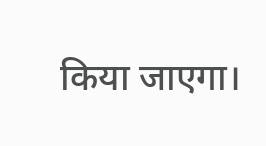किया जाएगा।